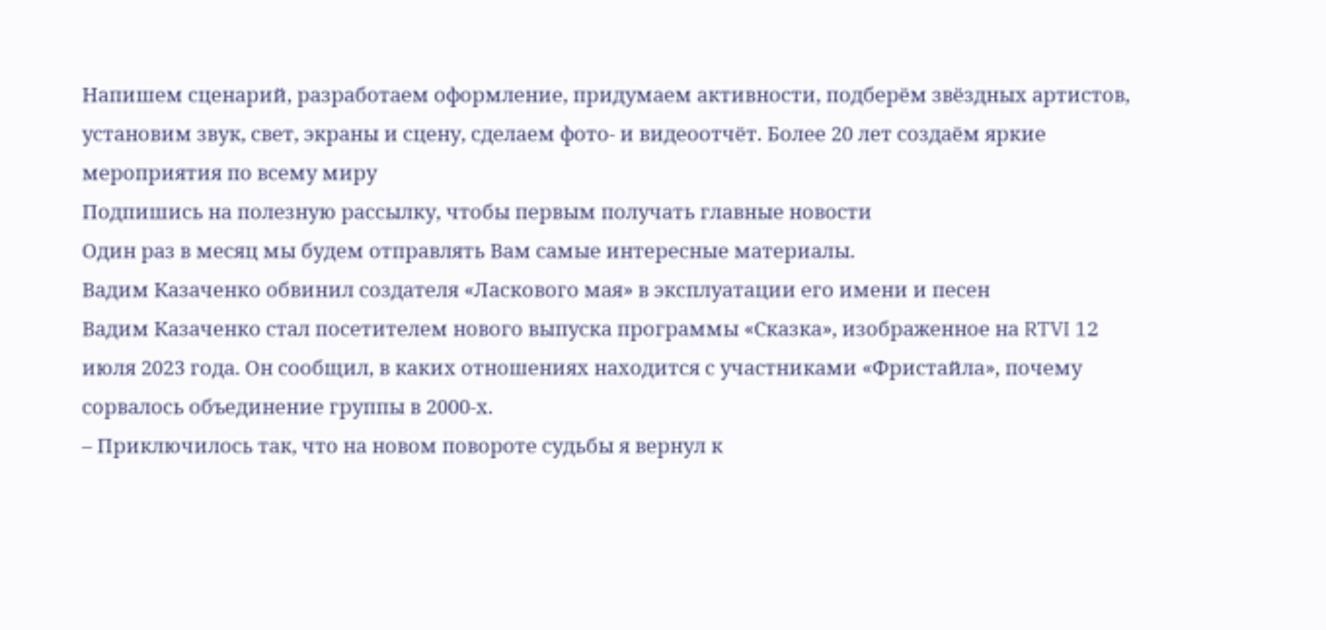Напишем сценарий, разработаем оформление, придумаем активности, подберём звёздных артистов, установим звук, свет, экраны и сцену, сделаем фото- и видеоотчёт. Более 20 лет создаём яркие мероприятия по всему миру
Подпишись на полезную рассылку, чтобы первым получать главные новости
Один раз в месяц мы будем отправлять Вам самые интересные материалы.
Вадим Казаченко обвинил создателя «Ласкового мая» в эксплуатации его имени и песен
Вадим Казаченко стал посетителем нового выпуска программы «Сказка», изображенное на RTVI 12 июля 2023 года. Он сообщил, в каких отношениях находится с участниками «Фристайла», почему сорвалось объединение группы в 2000-х.
– Приключилось так, что на новом повороте судьбы я вернул к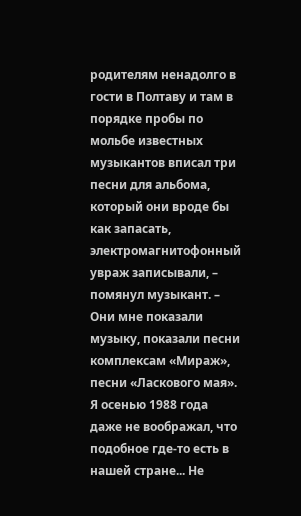родителям ненадолго в гости в Полтаву и там в порядке пробы по мольбе известных музыкантов вписал три песни для альбома, который они вроде бы как запасать, электромагнитофонный увраж записывали, – помянул музыкант. – Они мне показали музыку, показали песни комплексам «Мираж», песни «Ласкового мая». Я осенью 1988 года даже не воображал, что подобное где-то есть в нашей стране... Не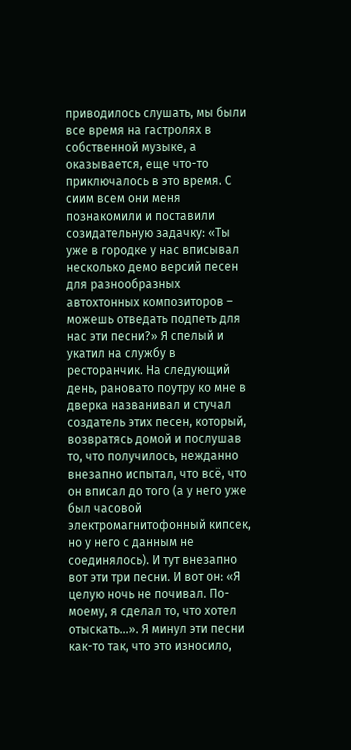приводилось слушать, мы были все время на гастролях в собственной музыке, а оказывается, еще что-то приключалось в это время. С сиим всем они меня познакомили и поставили созидательную задачку: «Ты уже в городке у нас вписывал несколько демо версий песен для разнообразных автохтонных композиторов – можешь отведать подпеть для нас эти песни?» Я спелый и укатил на службу в ресторанчик. На следующий день, рановато поутру ко мне в дверка названивал и стучал создатель этих песен, который, возвратясь домой и послушав то, что получилось, нежданно внезапно испытал, что всё, что он вписал до того (а у него уже был часовой электромагнитофонный кипсек, но у него с данным не соединялось). И тут внезапно вот эти три песни. И вот он: «Я целую ночь не почивал. По-моему, я сделал то, что хотел отыскать...». Я минул эти песни как-то так, что это износило,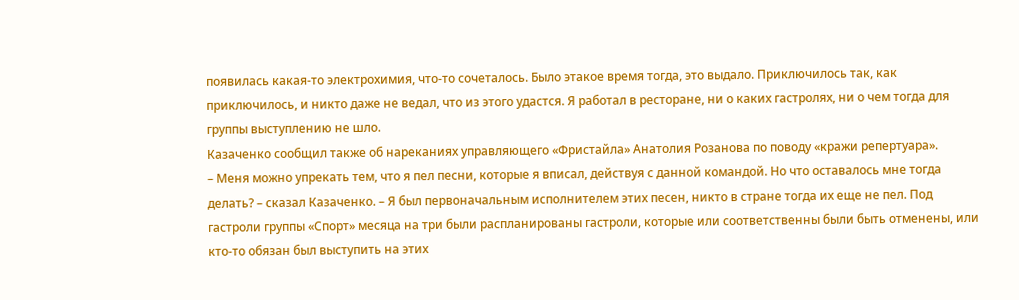появилась какая-то электрохимия, что-то сочеталось. Было этакое время тогда, это выдало. Приключилось так, как приключилось, и никто даже не ведал, что из этого удастся. Я работал в ресторане, ни о каких гастролях, ни о чем тогда для группы выступлению не шло.
Казаченко сообщил также об нареканиях управляющего «Фристайла» Анатолия Розанова по поводу «кражи репертуара».
– Меня можно упрекать тем, что я пел песни, которые я вписал, действуя с данной командой. Но что оставалось мне тогда делать? – сказал Казаченко. – Я был первоначальным исполнителем этих песен, никто в стране тогда их еще не пел. Под гастроли группы «Спорт» месяца на три были распланированы гастроли, которые или соответственны были быть отменены, или кто-то обязан был выступить на этих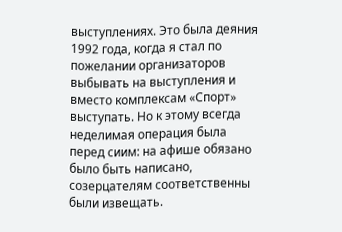выступлениях. Это была деяния 1992 года, когда я стал по пожелании организаторов выбывать на выступления и вместо комплексам «Спорт» выступать. Но к этому всегда неделимая операция была перед сиим: на афише обязано было быть написано, созерцателям соответственны были извещать.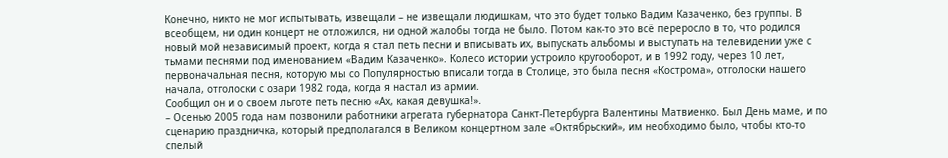Конечно, никто не мог испытывать, извещали – не извещали людишкам, что это будет только Вадим Казаченко, без группы. В всеобщем, ни один концерт не отложился, ни одной жалобы тогда не было. Потом как-то это всё переросло в то, что родился новый мой независимый проект, когда я стал петь песни и вписывать их, выпускать альбомы и выступать на телевидении уже с тьмами песнями под именованием «Вадим Казаченко». Колесо истории устроило кругооборот, и в 1992 году, через 10 лет, первоначальная песня, которую мы со Популярностью вписали тогда в Столице, это была песня «Кострома», отголоски нашего начала, отголоски с озари 1982 года, когда я настал из армии.
Сообщил он и о своем льготе петь песню «Ах, какая девушка!».
– Осенью 2005 года нам позвонили работники агрегата губернатора Санкт-Петербурга Валентины Матвиенко. Был День маме, и по сценарию праздничка, который предполагался в Великом концертном зале «Октябрьский», им необходимо было, чтобы кто-то спелый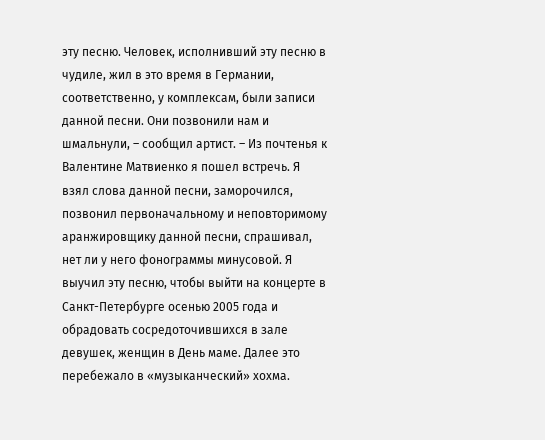эту песню. Человек, исполнивший эту песню в чудиле, жил в это время в Германии, соответственно, у комплексам, были записи данной песни. Они позвонили нам и шмальнули, – сообщил артист. – Из почтенья к Валентине Матвиенко я пошел встречь. Я взял слова данной песни, заморочился, позвонил первоначальному и неповторимому аранжировщику данной песни, спрашивал, нет ли у него фонограммы минусовой. Я выучил эту песню, чтобы выйти на концерте в Санкт-Петербурге осенью 2005 года и обрадовать сосредоточившихся в зале девушек, женщин в День маме. Далее это перебежало в «музыканческий» хохма.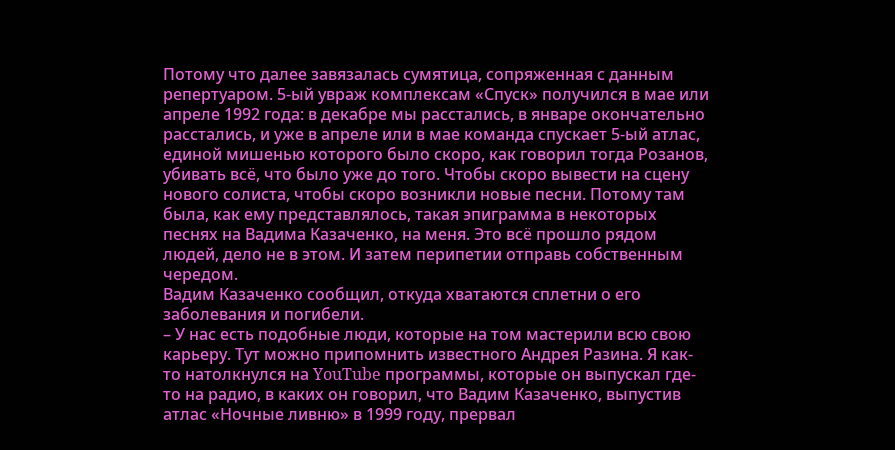Потому что далее завязалась сумятица, сопряженная с данным репертуаром. 5-ый увраж комплексам «Спуск» получился в мае или апреле 1992 года: в декабре мы расстались, в январе окончательно расстались, и уже в апреле или в мае команда спускает 5-ый атлас, единой мишенью которого было скоро, как говорил тогда Розанов, убивать всё, что было уже до того. Чтобы скоро вывести на сцену нового солиста, чтобы скоро возникли новые песни. Потому там была, как ему представлялось, такая эпиграмма в некоторых песнях на Вадима Казаченко, на меня. Это всё прошло рядом людей, дело не в этом. И затем перипетии отправь собственным чередом.
Вадим Казаченко сообщил, откуда хватаются сплетни о его заболевания и погибели.
– У нас есть подобные люди, которые на том мастерили всю свою карьеру. Тут можно припомнить известного Андрея Разина. Я как-то натолкнулся на YouTube программы, которые он выпускал где-то на радио, в каких он говорил, что Вадим Казаченко, выпустив атлас «Ночные ливню» в 1999 году, прервал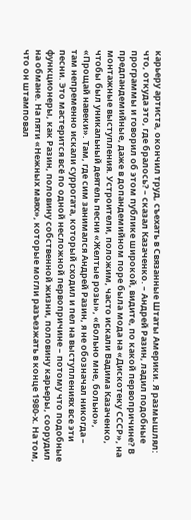карьеру артиста, окончил труд, съехать в Связанные Штаты Америки. Я размышлял: что, откуда это, где бралось? – сказал Казаченко. – Андрей Разин, ладил подобные программы и говорил об этом публике широкой, видите, по какой первопричине? В предпандемийные, даже в допандемийном поре была мода на «Дискотеку СССР», на монтажные выступления. Устроители, положим, часто искали Вадима Казаченко, чтобы был уникальный деятель песни «Желтые розы», «Больно мне, больно», «Прощай навеки». Там, где сим занимался Андрей Разин, я не обозначал никогда – там непременно искали суррогата, который сходил и пел на выступлениях все эти песни. Это мастерится всё по одной несложной первопричине – потому что подобные функционеры, как Разин, половину собственной жизни, половину карьеры, соорудил на обмане. На пяти «Нежных маях», которые могли разъезжать в конце 1980-х. На том, что он штамповал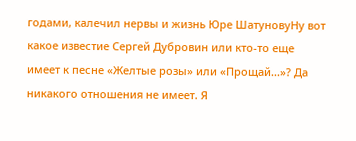годами, калечил нервы и жизнь Юре ШатуновуНу вот какое известие Сергей Дубровин или кто-то еще имеет к песне «Желтые розы» или «Прощай...»? Да никакого отношения не имеет. Я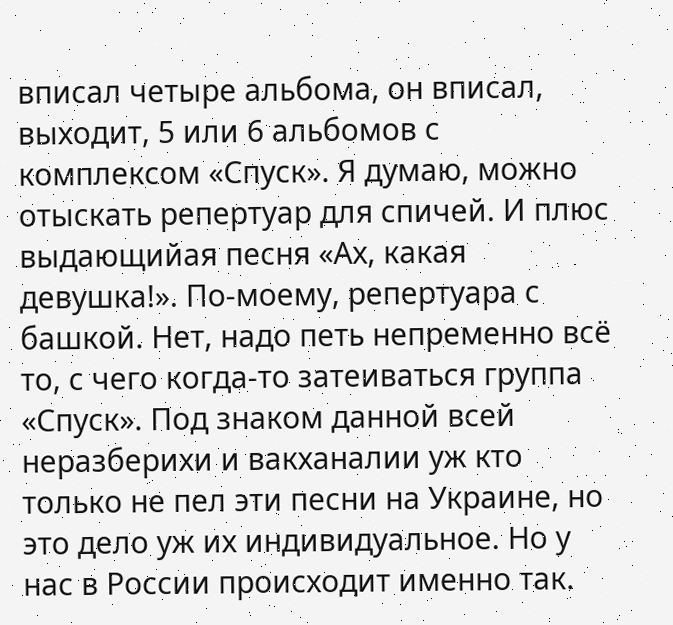вписал четыре альбома, он вписал, выходит, 5 или 6 альбомов с комплексом «Спуск». Я думаю, можно отыскать репертуар для спичей. И плюс выдающийая песня «Ах, какая девушка!». По-моему, репертуара с башкой. Нет, надо петь непременно всё то, с чего когда-то затеиваться группа «Спуск». Под знаком данной всей неразберихи и вакханалии уж кто только не пел эти песни на Украине, но это дело уж их индивидуальное. Но у нас в России происходит именно так.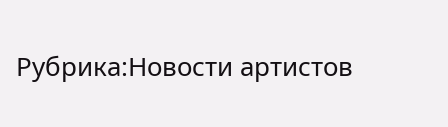Рубрика:Новости артистов